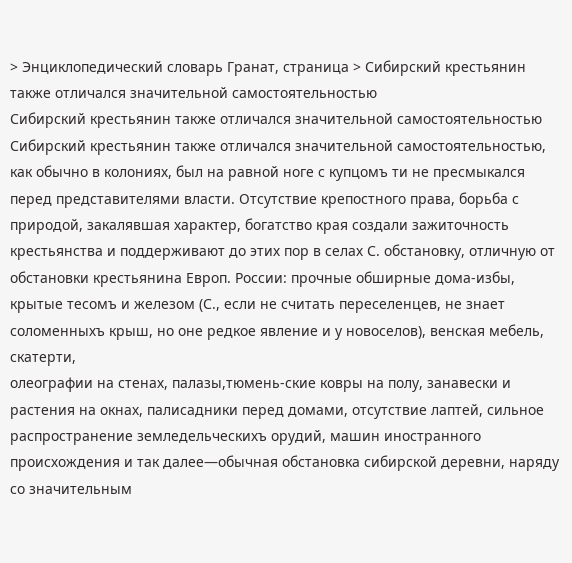> Энциклопедический словарь Гранат, страница > Сибирский крестьянин также отличался значительной самостоятельностью
Сибирский крестьянин также отличался значительной самостоятельностью
Сибирский крестьянин также отличался значительной самостоятельностью, как обычно в колониях, был на равной ноге с купцомъ ти не пресмыкался перед представителями власти. Отсутствие крепостного права, борьба с природой, закалявшая характер, богатство края создали зажиточность крестьянства и поддерживают до этих пор в селах С. обстановку, отличную от обстановки крестьянина Европ. России: прочные обширные дома-избы, крытые тесомъ и железом (С., если не считать переселенцев, не знает соломенныхъ крыш, но оне редкое явление и у новоселов), венская мебель, скатерти,
олеографии на стенах, палазы,тюмень-ские ковры на полу, занавески и растения на окнах, палисадники перед домами, отсутствие лаптей, сильное распространение земледельческихъ орудий, машин иностранного происхождения и так далее—обычная обстановка сибирской деревни, наряду со значительным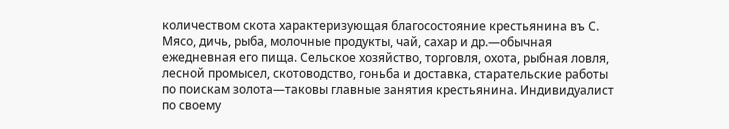количеством скота характеризующая благосостояние крестьянина въ С. Мясо, дичь, рыба, молочные продукты, чай, сахар и др.—обычная ежедневная его пища. Сельское хозяйство, торговля, охота, рыбная ловля, лесной промысел, скотоводство, гоньба и доставка, старательские работы по поискам золота—таковы главные занятия крестьянина. Индивидуалист по своему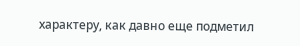характеру, как давно еще подметил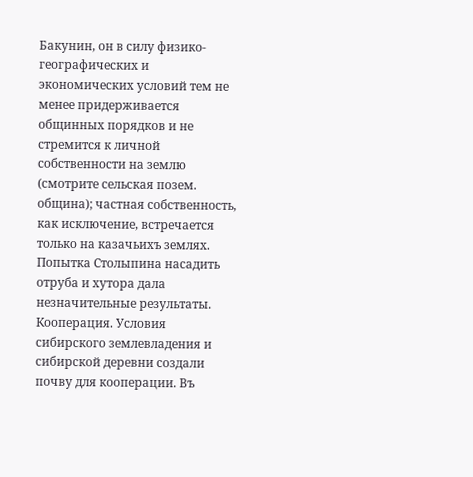Бакунин, он в силу физико-географических и экономических условий тем не менее придерживается общинных порядков и не стремится к личной собственности на землю (смотрите сельская позем. община); частная собственность, как исключение, встречается только на казачьихъ землях. Попытка Столыпина насадить отруба и хутора дала незначительные результаты.
Кооперация. Условия сибирского землевладения и сибирской деревни создали почву для кооперации. Въ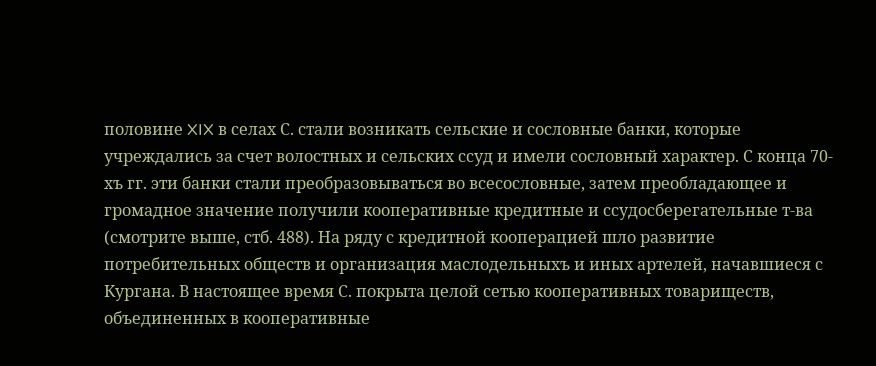половине XIX в селах С. стали возникать сельские и сословные банки, которые учреждались за счет волостных и сельских ссуд и имели сословный характер. С конца 70-хъ гг. эти банки стали преобразовываться во всесословные, затем преобладающее и громадное значение получили кооперативные кредитные и ссудосберегательные т-ва (смотрите выше, стб. 488). На ряду с кредитной кооперацией шло развитие потребительных обществ и организация маслодельныхъ и иных артелей, начавшиеся с Кургана. В настоящее время С. покрыта целой сетью кооперативных товариществ, объединенных в кооперативные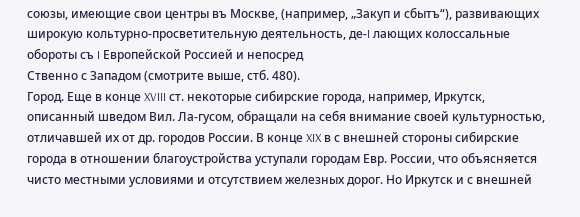союзы, имеющие свои центры въ Москве, (например, „Закуп и сбытъ“), развивающих широкую кольтурно-просветительную деятельность, де-I лающих колоссальные обороты съ I Европейской Россией и непосред
Ственно с Западом (смотрите выше, стб. 480).
Город. Еще в конце XVIII ст. некоторые сибирские города, например, Иркутск, описанный шведом Вил. Ла-гусом, обращали на себя внимание своей культурностью, отличавшей их от др. городов России. В конце XIX в с внешней стороны сибирские города в отношении благоустройства уступали городам Евр. России, что объясняется чисто местными условиями и отсутствием железных дорог. Но Иркутск и с внешней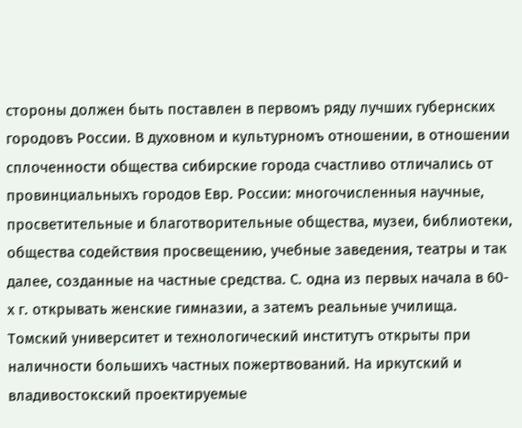стороны должен быть поставлен в первомъ ряду лучших губернских городовъ России. В духовном и культурномъ отношении, в отношении сплоченности общества сибирские города счастливо отличались от провинциальныхъ городов Евр. России: многочисленныя научные, просветительные и благотворительные общества, музеи, библиотеки, общества содействия просвещению, учебные заведения, театры и так далее, созданные на частные средства. С. одна из первых начала в 60-х г. открывать женские гимназии, а затемъ реальные училища. Томский университет и технологический институтъ открыты при наличности большихъ частных пожертвований. На иркутский и владивостокский проектируемые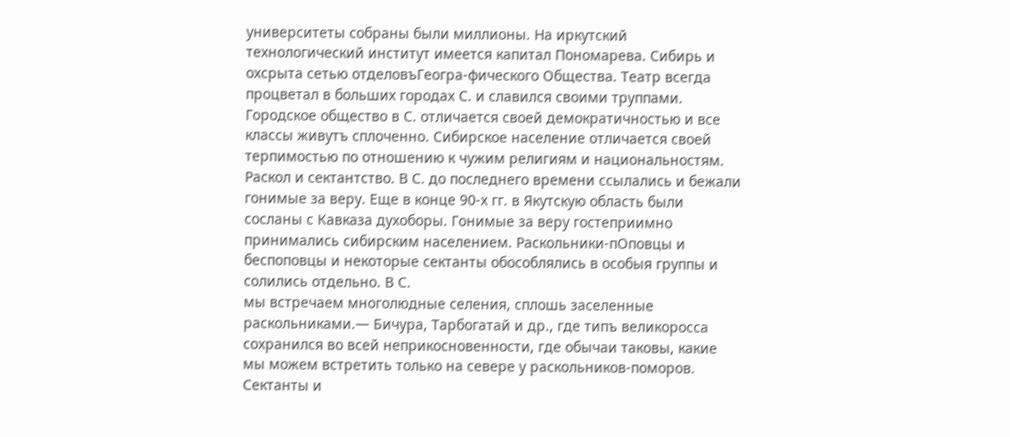университеты собраны были миллионы. На иркутский технологический институт имеется капитал Пономарева. Сибирь и охсрыта сетью отделовъГеогра-фического Общества. Театр всегда процветал в больших городах С. и славился своими труппами. Городское общество в С. отличается своей демократичностью и все классы живутъ сплоченно. Сибирское население отличается своей терпимостью по отношению к чужим религиям и национальностям.
Раскол и сектантство. В С. до последнего времени ссылались и бежали гонимые за веру. Еще в конце 90-х гг. в Якутскую область были сосланы с Кавказа духоборы. Гонимые за веру гостеприимно принимались сибирским населением. Раскольники-пОповцы и беспоповцы и некоторые сектанты обособлялись в особыя группы и солились отдельно. В С.
мы встречаем многолюдные селения, сплошь заселенные раскольниками.— Бичура, Тарбогатай и др., где типъ великоросса сохранился во всей неприкосновенности, где обычаи таковы, какие мы можем встретить только на севере у раскольников-поморов. Сектанты и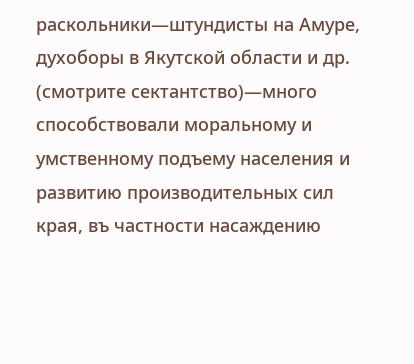раскольники—штундисты на Амуре, духоборы в Якутской области и др. (смотрите сектантство)—много способствовали моральному и умственному подъему населения и развитию производительных сил края, въ частности насаждению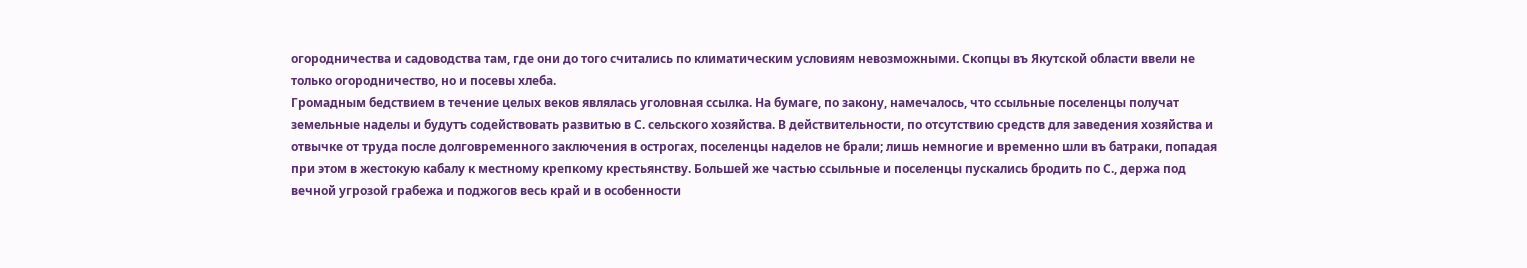огородничества и садоводства там, где они до того считались по климатическим условиям невозможными. Скопцы въ Якутской области ввели не только огородничество, но и посевы хлеба.
Громадным бедствием в течение целых веков являлась уголовная ссылка. На бумаге, по закону, намечалось, что ссыльные поселенцы получат земельные наделы и будутъ содействовать развитью в С. сельского хозяйства. В действительности, по отсутствию средств для заведения хозяйства и отвычке от труда после долговременного заключения в острогах, поселенцы наделов не брали; лишь немногие и временно шли въ батраки, попадая при этом в жестокую кабалу к местному крепкому крестьянству. Большей же частью ссыльные и поселенцы пускались бродить по С., держа под вечной угрозой грабежа и поджогов весь край и в особенности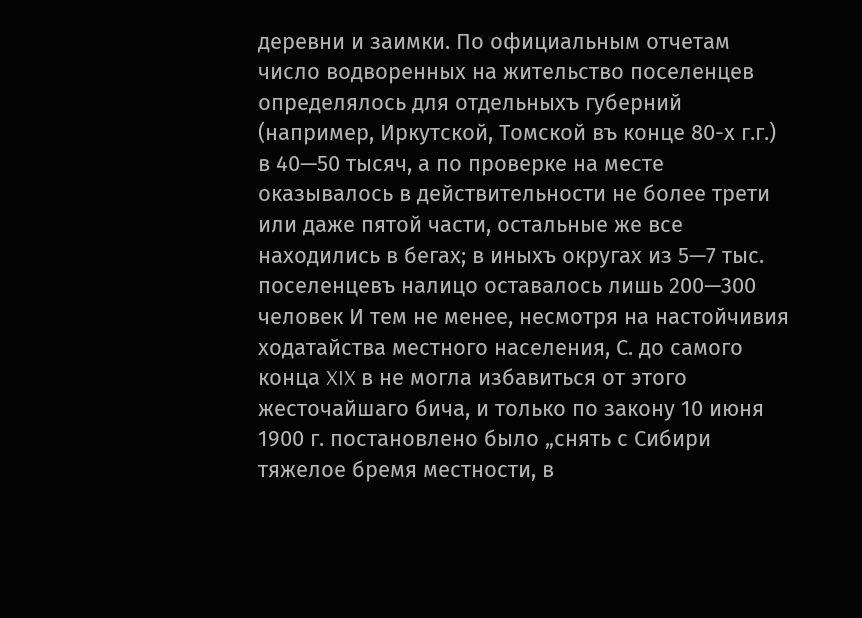деревни и заимки. По официальным отчетам число водворенных на жительство поселенцев определялось для отдельныхъ губерний (например, Иркутской, Томской въ конце 80-х г.г.) в 40—50 тысяч, а по проверке на месте оказывалось в действительности не более трети или даже пятой части, остальные же все находились в бегах; в иныхъ округах из 5—7 тыс. поселенцевъ налицо оставалось лишь 200—300 человек И тем не менее, несмотря на настойчивия ходатайства местного населения, С. до самого конца XIX в не могла избавиться от этого жесточайшаго бича, и только по закону 10 июня 1900 г. постановлено было „снять с Сибири тяжелое бремя местности, в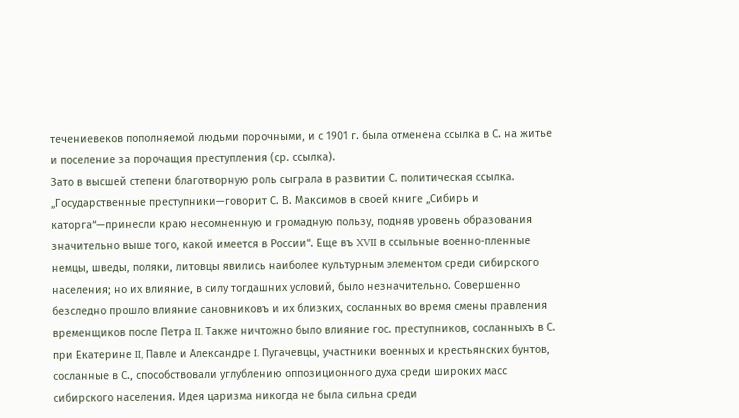течениевеков пополняемой людьми порочными, и с 1901 г. была отменена ссылка в С. на житье и поселение за порочащия преступления (ср. ссылка).
Зато в высшей степени благотворную роль сыграла в развитии С. политическая ссылка. „Государственные преступники—говорит С. В. Максимов в своей книге „Сибирь и каторга“—принесли краю несомненную и громадную пользу, подняв уровень образования значительно выше того, какой имеется в России“. Еще въ XVII в ссыльные военно-пленные немцы, шведы, поляки, литовцы явились наиболее культурным элементом среди сибирского населения; но их влияние, в силу тогдашних условий, было незначительно. Совершенно безследно прошло влияние сановниковъ и их близких, сосланных во время смены правления временщиков после Петра II. Также ничтожно было влияние гос. преступников, сосланныхъ в С. при Екатерине II, Павле и Александре I. Пугачевцы, участники военных и крестьянских бунтов, сосланные в С., способствовали углублению оппозиционного духа среди широких масс сибирского населения. Идея царизма никогда не была сильна среди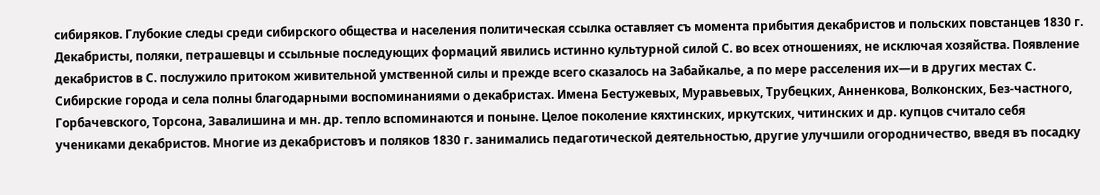сибиряков. Глубокие следы среди сибирского общества и населения политическая ссылка оставляет съ момента прибытия декабристов и польских повстанцев 1830 г. Декабристы, поляки, петрашевцы и ссыльные последующих формаций явились истинно культурной силой С. во всех отношениях, не исключая хозяйства. Появление декабристов в С. послужило притоком живительной умственной силы и прежде всего сказалось на Забайкалье, а по мере расселения их—и в других местах С. Сибирские города и села полны благодарными воспоминаниями о декабристах. Имена Бестужевых, Муравьевых, Трубецких, Анненкова, Волконских, Без-частного, Горбачевского, Торсона, Завалишина и мн. др. тепло вспоминаются и поныне. Целое поколение кяхтинских, иркутских, читинских и др. купцов считало себя учениками декабристов. Многие из декабристовъ и поляков 1830 г. занимались педаготической деятельностью, другие улучшили огородничество, введя въ посадку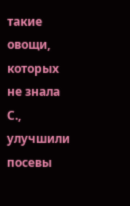такие овощи, которых не знала С., улучшили посевы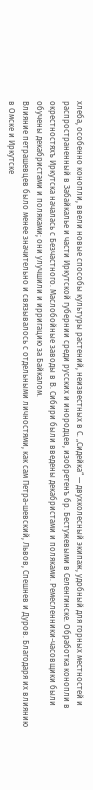хлеба, особенно конопли, ввели новые способы культуры растений, неизвестных в С. „Сидейка“ — двухколесный экипаж, удобный для горных местностей и распространенный в Забайкалье и части Иркутской губернии среди русских и инородцев, изобретенъ бр. Бестужевыми в Селенгинске. Обработка конопли в окрестностяхъ Иркутска началась с Безчастного. Маслобойные заводы в В. Сибири были введены декабристами и поляками. Ремесленники-часовщики были обучены декабристами и поляками; они улучшили и ирригацию за Байкалом.
Влияние петрашевцев было менее значительно и связывалось с отдельными личностями, как сам Петра-шевский, Львов, Спешнев и Дуров. Благодаря их влиянию в Омске и Иркутске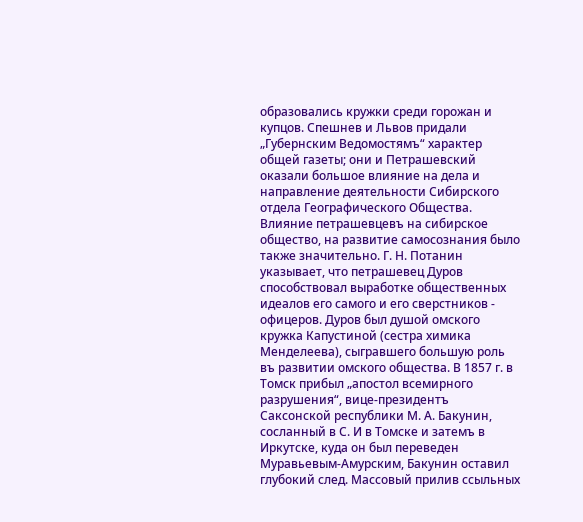образовались кружки среди горожан и купцов. Спешнев и Львов придали „Губернским Ведомостямъ“ характер общей газеты; они и Петрашевский оказали большое влияние на дела и направление деятельности Сибирского отдела Географического Общества. Влияние петрашевцевъ на сибирское общество, на развитие самосознания было также значительно. Г. Н. Потанин указывает, что петрашевец Дуров способствовал выработке общественных идеалов его самого и его сверстников - офицеров. Дуров был душой омского кружка Капустиной (сестра химика Менделеева), сыгравшего большую роль въ развитии омского общества. В 1857 г. в Томск прибыл „апостол всемирного разрушения“, вице-президентъ Саксонской республики М. А. Бакунин, сосланный в С. И в Томске и затемъ в Иркутске, куда он был переведен Муравьевым-Амурским, Бакунин оставил глубокий след. Массовый прилив ссыльных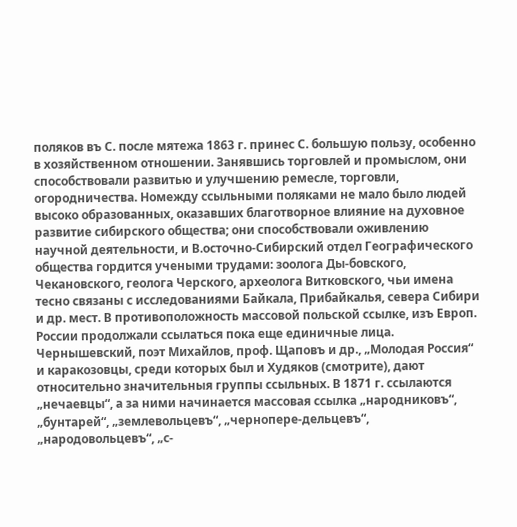поляков въ С. после мятежа 1863 г. принес С. большую пользу, особенно в хозяйственном отношении. Занявшись торговлей и промыслом, они способствовали развитью и улучшению ремесле, торговли, огородничества. Номежду ссыльными поляками не мало было людей высоко образованных, оказавших благотворное влияние на духовное развитие сибирского общества; они способствовали оживлению научной деятельности, и В.осточно-Сибирский отдел Географического общества гордится учеными трудами: зоолога Ды-бовского, Чекановского, геолога Черского, археолога Витковского, чьи имена тесно связаны с исследованиями Байкала, Прибайкалья, севера Сибири и др. мест. В противоположность массовой польской ссылке, изъ Европ. России продолжали ссылаться пока еще единичные лица. Чернышевский, поэт Михайлов, проф. Щаповъ и др., „Молодая Россия“ и каракозовцы, среди которых был и Худяков (смотрите), дают относительно значительныя группы ссыльных. В 1871 г. ссылаются „нечаевцы“, а за ними начинается массовая ссылка „народниковъ“, „бунтарей“, „землевольцевъ“, „чернопере-дельцевъ“, „народовольцевъ“, „с-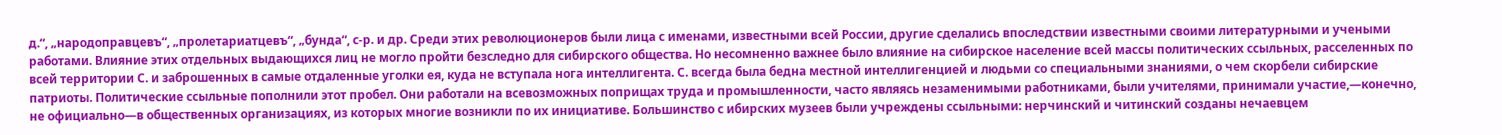д.“, „народоправцевъ“, „пролетариатцевъ“, „бунда“, с-р. и др. Среди этих революционеров были лица с именами, известными всей России, другие сделались впоследствии известными своими литературными и учеными работами. Влияние этих отдельных выдающихся лиц не могло пройти безследно для сибирского общества. Но несомненно важнее было влияние на сибирское население всей массы политических ссыльных, расселенных по всей территории С. и заброшенных в самые отдаленные уголки ея, куда не вступала нога интеллигента. С. всегда была бедна местной интеллигенцией и людьми со специальными знаниями, о чем скорбели сибирские патриоты. Политические ссыльные пополнили этот пробел. Они работали на всевозможных поприщах труда и промышленности, часто являясь незаменимыми работниками, были учителями, принимали участие,—конечно, не официально—в общественных организациях, из которых многие возникли по их инициативе. Большинство с ибирских музеев были учреждены ссыльными: нерчинский и читинский созданы нечаевцем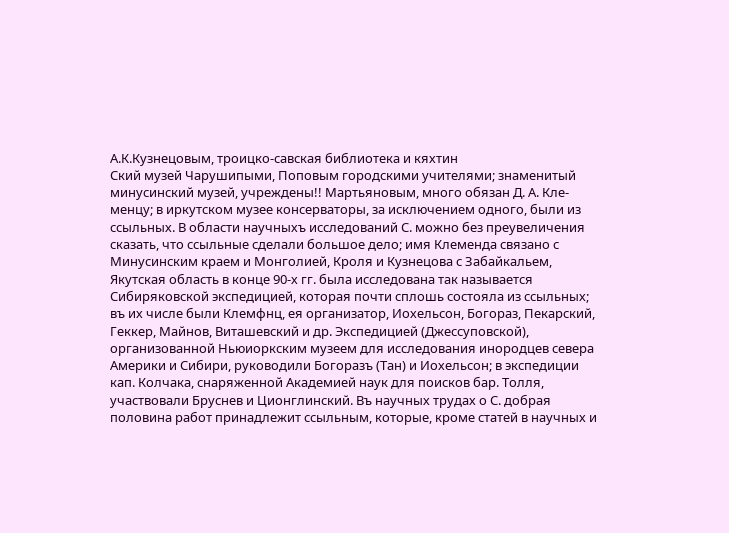А.К.Кузнецовым, троицко-савская библиотека и кяхтин
Ский музей Чарушипыми, Поповым городскими учителями; знаменитый минусинский музей, учреждены!! Мартьяновым, много обязан Д. А. Кле-менцу; в иркутском музее консерваторы, за исключением одного, были из ссыльных. В области научныхъ исследований С. можно без преувеличения сказать, что ссыльные сделали большое дело; имя Клеменда связано с Минусинским краем и Монголией, Кроля и Кузнецова с Забайкальем, Якутская область в конце 90-х гг. была исследована так называется Сибиряковской экспедицией, которая почти сплошь состояла из ссыльных; въ их числе были Клемфнц, ея организатор, Иохельсон, Богораз, Пекарский, Геккер, Майнов, Виташевский и др. Экспедицией (Джессуповской), организованной Ньюиоркским музеем для исследования инородцев севера Америки и Сибири, руководили Богоразъ (Тан) и Иохельсон; в экспедиции кап. Колчака, снаряженной Академией наук для поисков бар. Толля, участвовали Бруснев и Ционглинский. Въ научных трудах о С. добрая половина работ принадлежит ссыльным, которые, кроме статей в научных и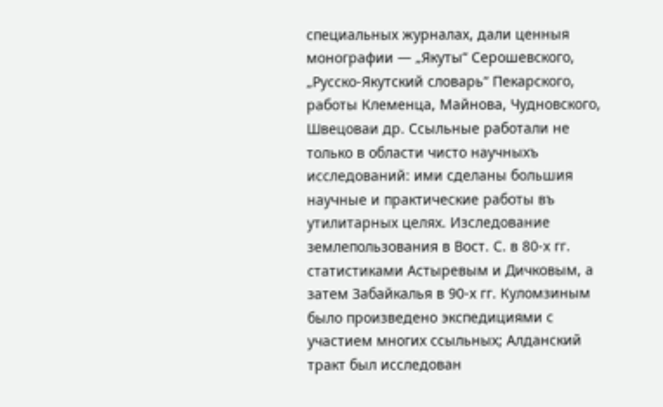специальных журналах, дали ценныя монографии — „Якуты“ Серошевского, „Русско-Якутский словарь“ Пекарского, работы Клеменца, Майнова, Чудновского, Швецоваи др. Ссыльные работали не только в области чисто научныхъ исследований: ими сделаны большия научные и практические работы въ утилитарных целях. Изследование землепользования в Вост. С. в 80-х гг. статистиками Астыревым и Дичковым, а затем Забайкалья в 90-х гг. Куломзиным было произведено экспедициями с участием многих ссыльных; Алданский тракт был исследован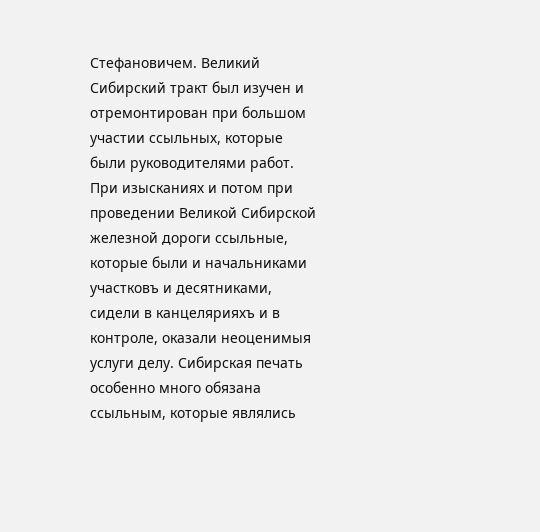Стефановичем. Великий Сибирский тракт был изучен и отремонтирован при большом участии ссыльных, которые были руководителями работ. При изысканиях и потом при проведении Великой Сибирской железной дороги ссыльные, которые были и начальниками участковъ и десятниками, сидели в канцелярияхъ и в контроле, оказали неоценимыя услуги делу. Сибирская печать особенно много обязана ссыльным, которые являлись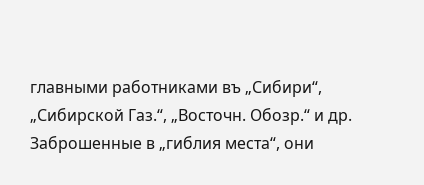главными работниками въ „Сибири“, „Сибирской Газ.“, „Восточн. Обозр.“ и др. Заброшенные в „гиблия места“, они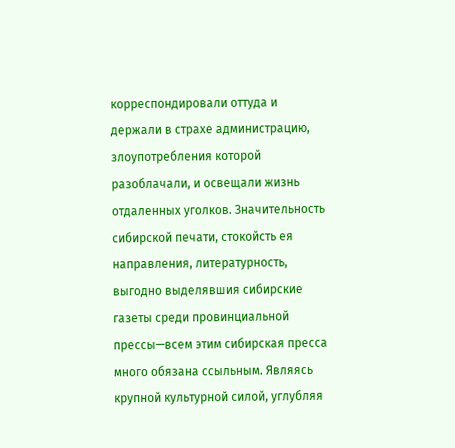корреспондировали оттуда и держали в страхе администрацию, злоупотребления которой разоблачали, и освещали жизнь отдаленных уголков. Значительность сибирской печати, стокойсть ея направления, литературность, выгодно выделявшия сибирские газеты среди провинциальной прессы—всем этим сибирская пресса много обязана ссыльным. Являясь крупной культурной силой, углубляя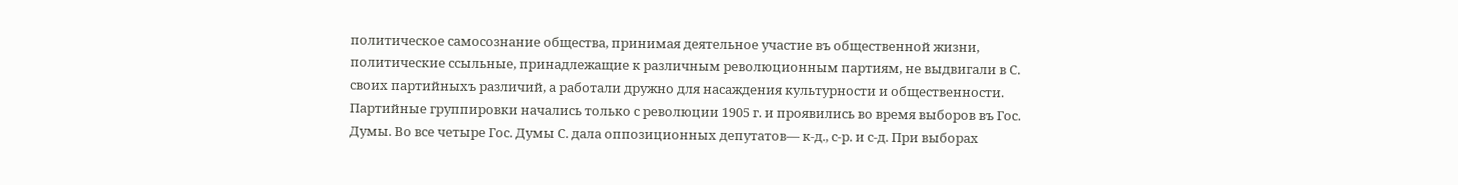политическое самосознание общества, принимая деятельное участие въ общественной жизни, политические ссыльные, принадлежащие к различным революционным партиям, не выдвигали в С. своих партийныхъ различий, а работали дружно для насаждения культурности и общественности. Партийные группировки начались только с революции 1905 г. и проявились во время выборов въ Гос. Думы. Во все четыре Гос. Думы С. дала оппозиционных депутатов— к-д., с-р. и с-д. При выборах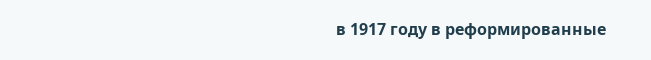в 1917 году в реформированные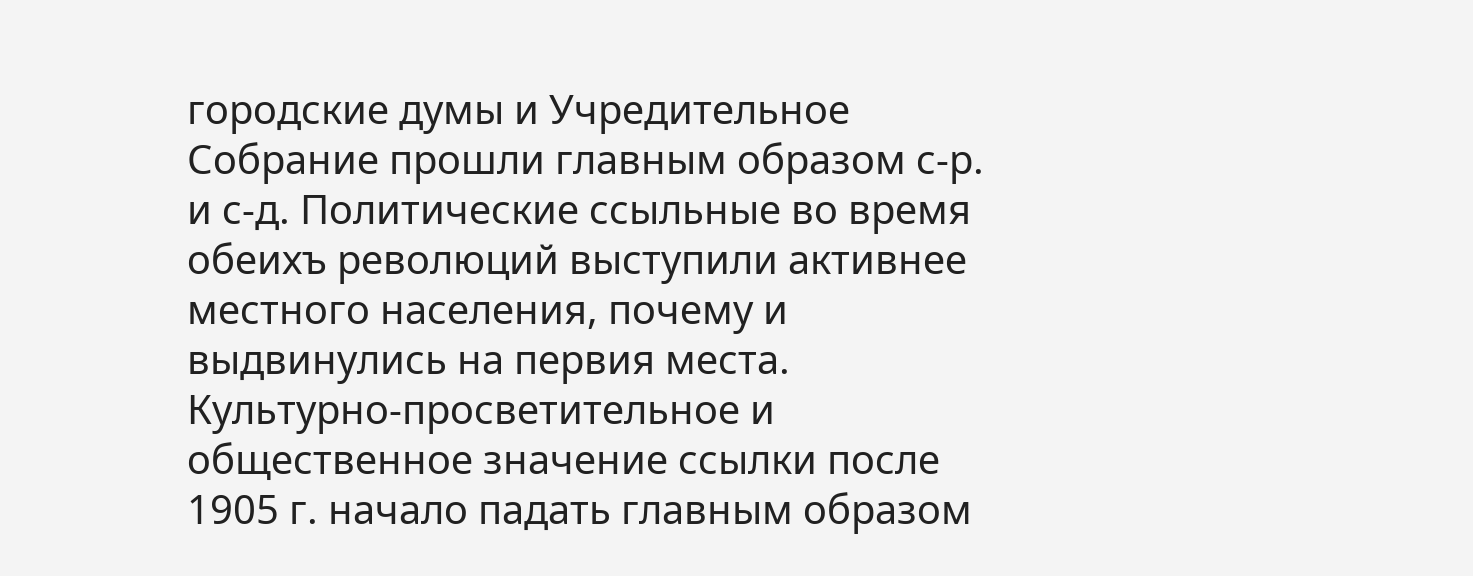городские думы и Учредительное Собрание прошли главным образом с-р. и с-д. Политические ссыльные во время обеихъ революций выступили активнее местного населения, почему и выдвинулись на первия места. Культурно-просветительное и общественное значение ссылки после 1905 г. начало падать главным образом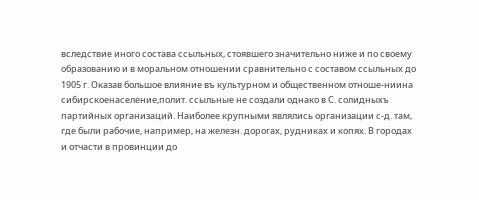вследствие иного состава ссыльных, стоявшего значительно ниже и по своему образованию и в моральном отношении сравнительно с составом ссыльных до 1905 г. Оказав большое влияние въ культурном и общественном отноше-ниина сибирскоенаселение,полит. ссыльные не создали однако в С. солидныхъ партийных организаций. Наиболее крупными являлись организации с-д. там, где были рабочие, например, на железн. дорогах, рудниках и копях. В городах и отчасти в провинции до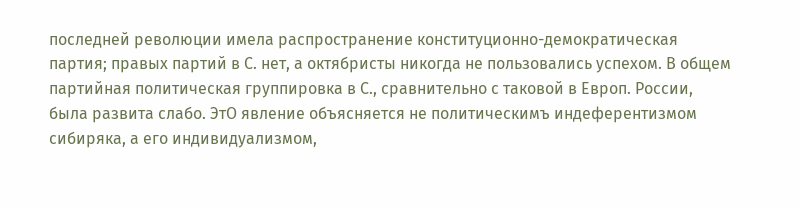последней революции имела распространение конституционно-демократическая партия; правых партий в С. нет, а октябристы никогда не пользовались успехом. В общем партийная политическая группировка в С., сравнительно с таковой в Европ. России, была развита слабо. ЭтО явление объясняется не политическимъ индеферентизмом сибиряка, а его индивидуализмом,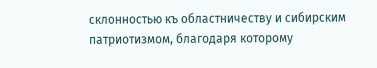склонностью къ областничеству и сибирским патриотизмом, благодаря которому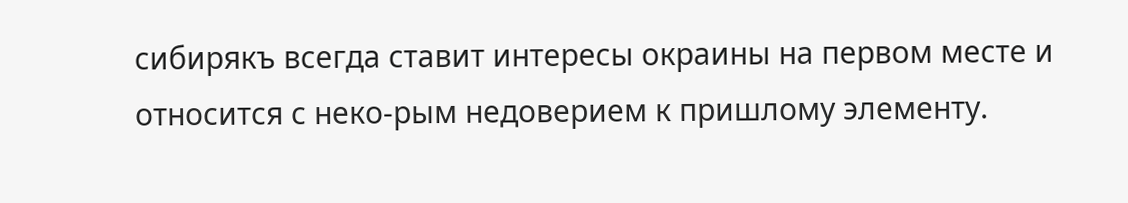сибирякъ всегда ставит интересы окраины на первом месте и относится с неко-рым недоверием к пришлому элементу.